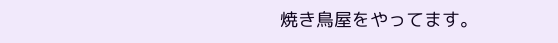焼き鳥屋をやってます。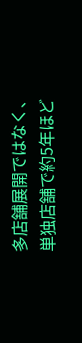多店舗展開ではなく、
単独店舗で約5年ほど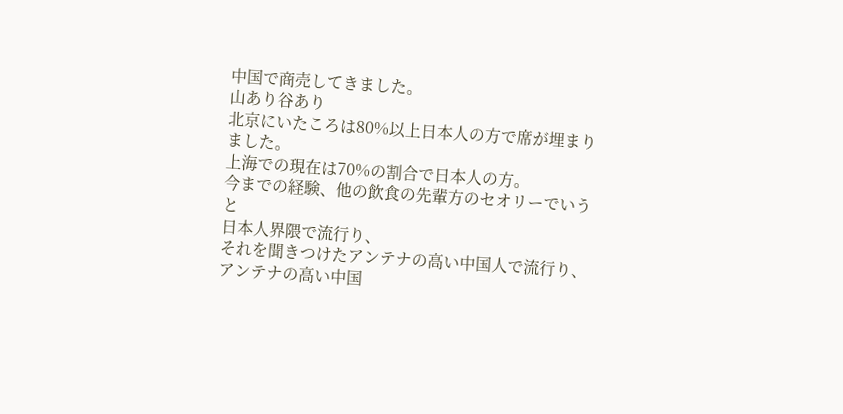中国で商売してきました。
山あり谷あり
北京にいたころは80%以上日本人の方で席が埋まりました。
上海での現在は70%の割合で日本人の方。
今までの経験、他の飲食の先輩方のセオリーでいうと
日本人界隈で流行り、
それを聞きつけたアンテナの高い中国人で流行り、
アンテナの高い中国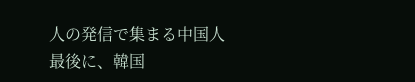人の発信で集まる中国人
最後に、韓国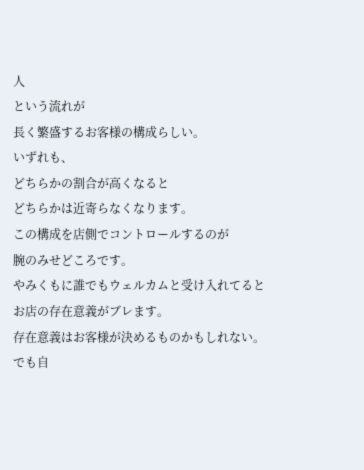人
という流れが
長く繁盛するお客様の構成らしい。
いずれも、
どちらかの割合が高くなると
どちらかは近寄らなくなります。
この構成を店側でコントロールするのが
腕のみせどころです。
やみくもに誰でもウェルカムと受け入れてると
お店の存在意義がブレます。
存在意義はお客様が決めるものかもしれない。
でも自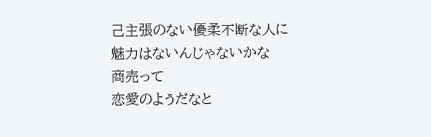己主張のない優柔不断な人に魅力はないんじゃないかな
商売って
恋愛のようだなと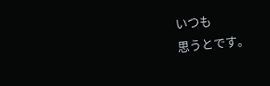いつも
思うとです。